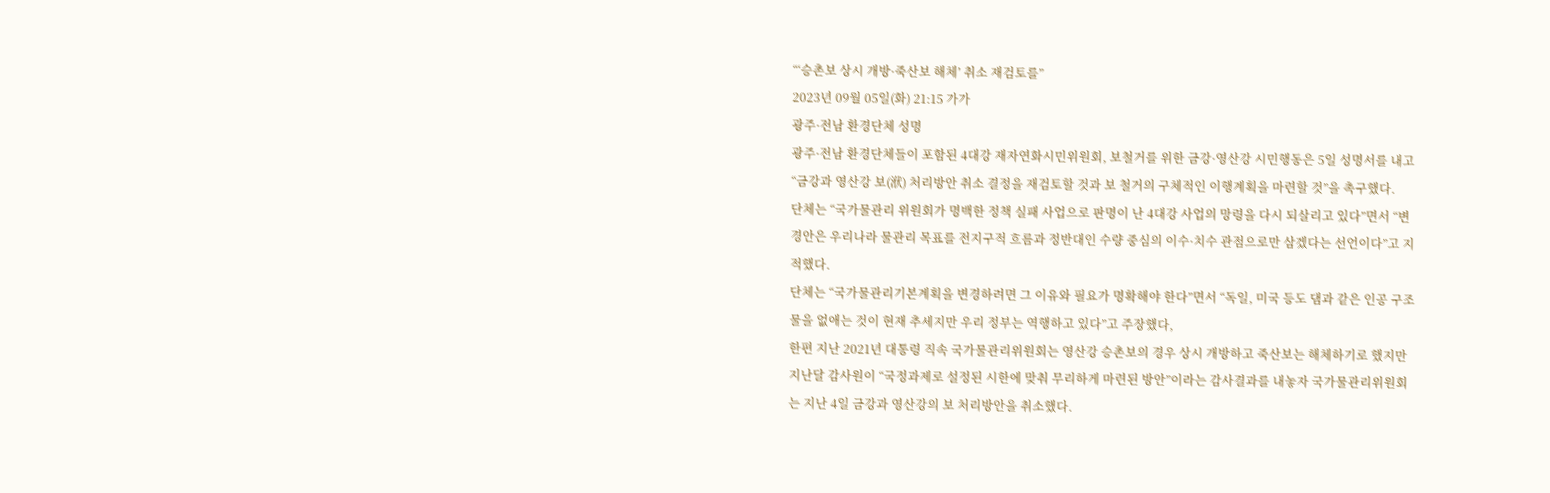“‘승촌보 상시 개방·죽산보 해체’ 취소 재검토를”
2023년 09월 05일(화) 21:15 가가
광주·전남 환경단체 성명
광주·전남 환경단체들이 포함된 4대강 재자연화시민위원회, 보철거를 위한 금강·영산강 시민행동은 5일 성명서를 내고 “금강과 영산강 보(洑) 처리방안 취소 결정을 재검토할 것과 보 철거의 구체적인 이행계획을 마련할 것”을 촉구했다.
단체는 “국가물관리 위원회가 명백한 정책 실패 사업으로 판명이 난 4대강 사업의 망령을 다시 되살리고 있다”면서 “변경안은 우리나라 물관리 목표를 전지구적 흐름과 정반대인 수량 중심의 이수·치수 관점으로만 삼겠다는 선언이다”고 지적했다.
단체는 “국가물관리기본계획을 변경하려면 그 이유와 필요가 명확해야 한다”면서 “독일, 미국 등도 댐과 같은 인공 구조물을 없애는 것이 현재 추세지만 우리 정부는 역행하고 있다”고 주장했다,
한편 지난 2021년 대통령 직속 국가물관리위원회는 영산강 승촌보의 경우 상시 개방하고 죽산보는 해체하기로 했지만 지난달 감사원이 “국정과제로 설정된 시한에 맞춰 무리하게 마련된 방안”이라는 감사결과를 내놓자 국가물관리위원회는 지난 4일 금강과 영산강의 보 처리방안을 취소했다.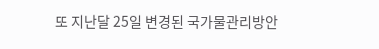또 지난달 25일 변경된 국가물관리방안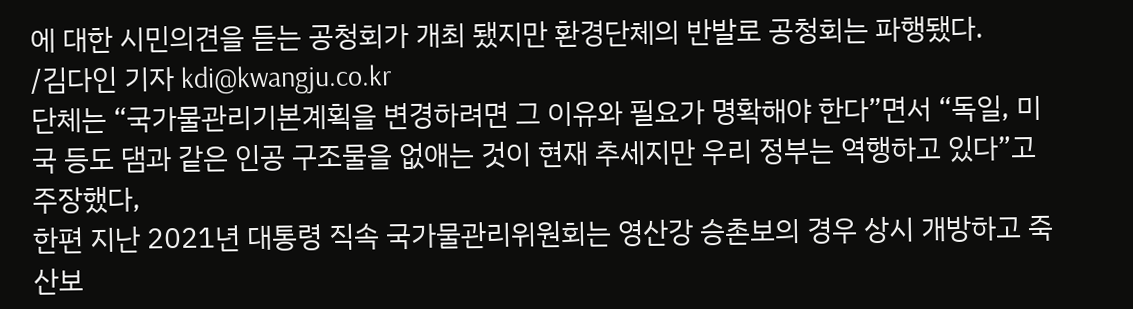에 대한 시민의견을 듣는 공청회가 개최 됐지만 환경단체의 반발로 공청회는 파행됐다.
/김다인 기자 kdi@kwangju.co.kr
단체는 “국가물관리기본계획을 변경하려면 그 이유와 필요가 명확해야 한다”면서 “독일, 미국 등도 댐과 같은 인공 구조물을 없애는 것이 현재 추세지만 우리 정부는 역행하고 있다”고 주장했다,
한편 지난 2021년 대통령 직속 국가물관리위원회는 영산강 승촌보의 경우 상시 개방하고 죽산보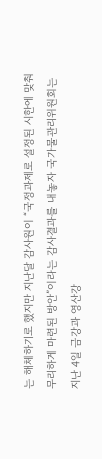는 해체하기로 했지만 지난달 감사원이 “국정과제로 설정된 시한에 맞춰 무리하게 마련된 방안”이라는 감사결과를 내놓자 국가물관리위원회는 지난 4일 금강과 영산강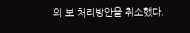의 보 처리방안을 취소했다.